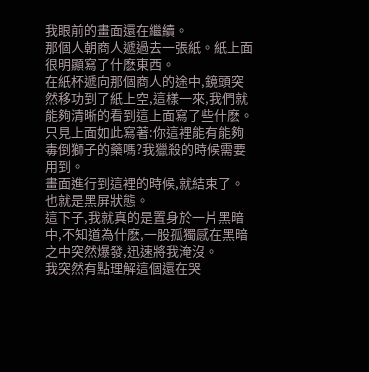我眼前的畫面還在繼續。
那個人朝商人遞過去一張紙。紙上面很明顯寫了什麽東西。
在紙杯遞向那個商人的途中,鏡頭突然移功到了紙上空,這樣一來,我們就能夠清晰的看到這上面寫了些什麽。
只見上面如此寫著:你這裡能有能夠毒倒獅子的藥嗎?我獵殺的時候需要用到。
畫面進行到這裡的時候,就結束了。也就是黑屏狀態。
這下子,我就真的是置身於一片黑暗中,不知道為什麽,一股孤獨感在黑暗之中突然爆發,迅速將我淹沒。
我突然有點理解這個還在哭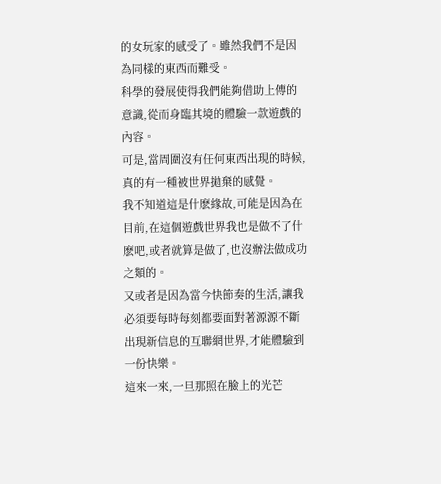的女玩家的感受了。雖然我們不是因為同樣的東西而難受。
科學的發展使得我們能夠借助上傳的意識,從而身臨其境的體驗一款遊戲的內容。
可是,當周圍沒有任何東西出現的時候,真的有一種被世界拋棄的感覺。
我不知道這是什麽緣故,可能是因為在目前,在這個遊戲世界我也是做不了什麽吧,或者就算是做了,也沒辦法做成功之類的。
又或者是因為當今快節奏的生活,讓我必須要每時每刻都要面對著源源不斷出現新信息的互聯網世界,才能體驗到一份快樂。
這來一來,一旦那照在臉上的光芒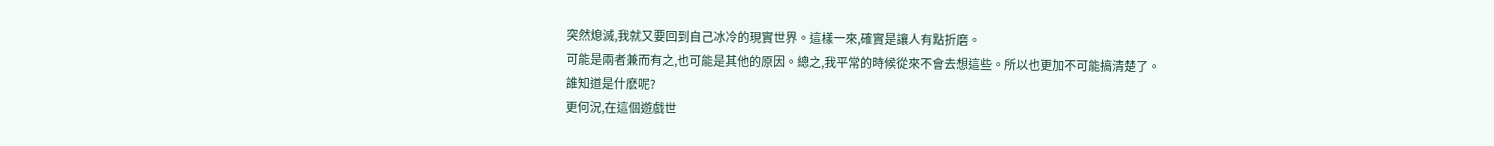突然熄滅,我就又要回到自己冰冷的現實世界。這樣一來,確實是讓人有點折磨。
可能是兩者兼而有之,也可能是其他的原因。總之,我平常的時候從來不會去想這些。所以也更加不可能搞清楚了。
誰知道是什麽呢?
更何況,在這個遊戲世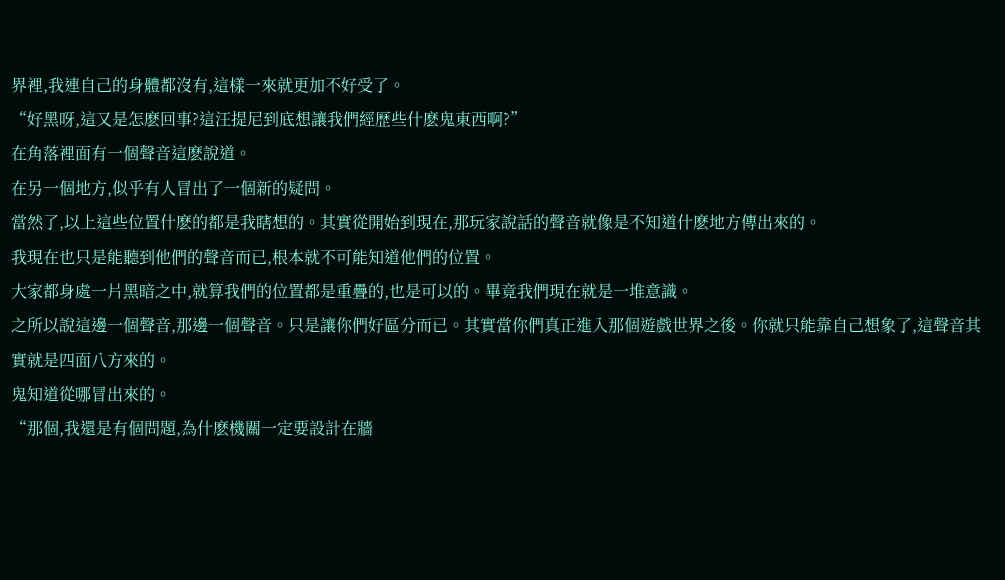界裡,我連自己的身體都沒有,這樣一來就更加不好受了。
“好黑呀,這又是怎麽回事?這汪提尼到底想讓我們經歷些什麽鬼東西啊?”
在角落裡面有一個聲音這麽說道。
在另一個地方,似乎有人冒出了一個新的疑問。
當然了,以上這些位置什麽的都是我瞎想的。其實從開始到現在,那玩家說話的聲音就像是不知道什麽地方傳出來的。
我現在也只是能聽到他們的聲音而已,根本就不可能知道他們的位置。
大家都身處一片黑暗之中,就算我們的位置都是重疊的,也是可以的。畢竟我們現在就是一堆意識。
之所以說這邊一個聲音,那邊一個聲音。只是讓你們好區分而已。其實當你們真正進入那個遊戲世界之後。你就只能靠自己想象了,這聲音其實就是四面八方來的。
鬼知道從哪冒出來的。
“那個,我還是有個問題,為什麽機關一定要設計在牆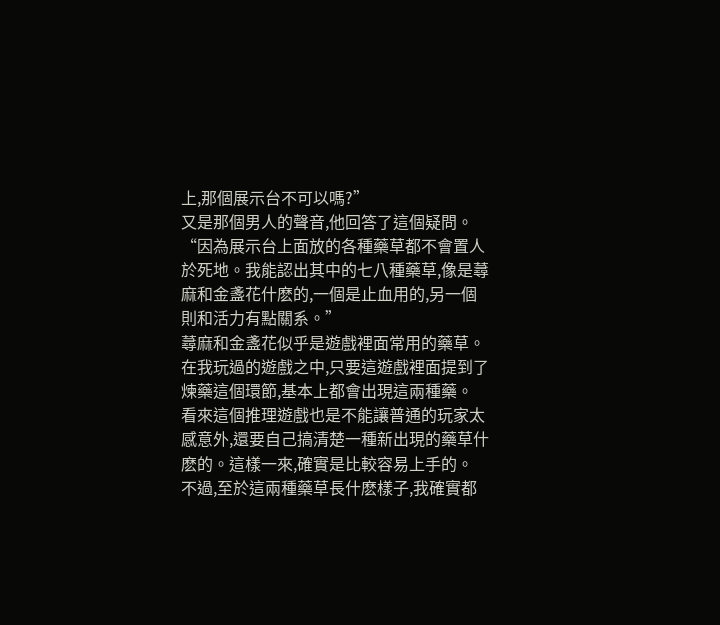上,那個展示台不可以嗎?”
又是那個男人的聲音,他回答了這個疑問。
“因為展示台上面放的各種藥草都不會置人於死地。我能認出其中的七八種藥草,像是蕁麻和金盞花什麽的,一個是止血用的,另一個則和活力有點關系。”
蕁麻和金盞花似乎是遊戲裡面常用的藥草。
在我玩過的遊戲之中,只要這遊戲裡面提到了煉藥這個環節,基本上都會出現這兩種藥。
看來這個推理遊戲也是不能讓普通的玩家太感意外,還要自己搞清楚一種新出現的藥草什麽的。這樣一來,確實是比較容易上手的。
不過,至於這兩種藥草長什麽樣子,我確實都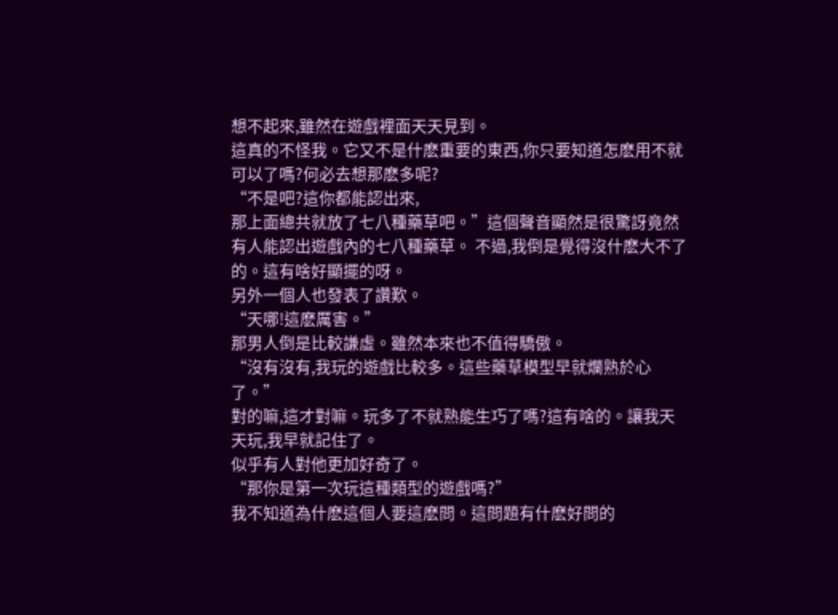想不起來,雖然在遊戲裡面天天見到。
這真的不怪我。它又不是什麽重要的東西,你只要知道怎麽用不就可以了嗎?何必去想那麽多呢?
“不是吧?這你都能認出來,
那上面總共就放了七八種藥草吧。”這個聲音顯然是很驚訝竟然有人能認出遊戲內的七八種藥草。 不過,我倒是覺得沒什麽大不了的。這有啥好顯擺的呀。
另外一個人也發表了讚歎。
“天哪!這麽厲害。”
那男人倒是比較謙虛。雖然本來也不值得驕傲。
“沒有沒有,我玩的遊戲比較多。這些藥草模型早就爛熟於心了。”
對的嘛,這才對嘛。玩多了不就熟能生巧了嗎?這有啥的。讓我天天玩,我早就記住了。
似乎有人對他更加好奇了。
“那你是第一次玩這種類型的遊戲嗎?”
我不知道為什麽這個人要這麽問。這問題有什麽好問的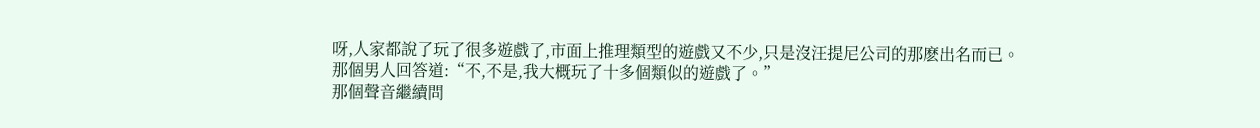呀,人家都說了玩了很多遊戲了,市面上推理類型的遊戲又不少,只是沒汪提尼公司的那麽出名而已。
那個男人回答道:“不,不是,我大概玩了十多個類似的遊戲了。”
那個聲音繼續問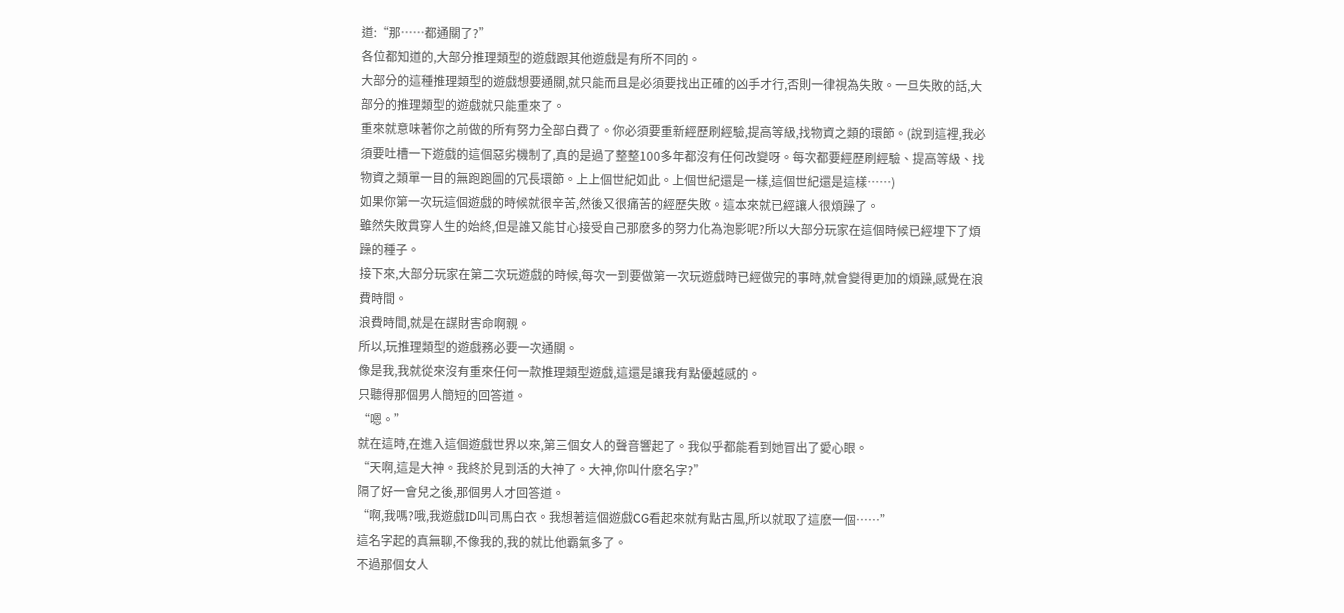道:“那……都通關了?”
各位都知道的,大部分推理類型的遊戲跟其他遊戲是有所不同的。
大部分的這種推理類型的遊戲想要通關,就只能而且是必須要找出正確的凶手才行,否則一律視為失敗。一旦失敗的話,大部分的推理類型的遊戲就只能重來了。
重來就意味著你之前做的所有努力全部白費了。你必須要重新經歷刷經驗,提高等級,找物資之類的環節。(說到這裡,我必須要吐槽一下遊戲的這個惡劣機制了,真的是過了整整100多年都沒有任何改變呀。每次都要經歷刷經驗、提高等級、找物資之類單一目的無跑跑圖的冗長環節。上上個世紀如此。上個世紀還是一樣,這個世紀還是這樣……)
如果你第一次玩這個遊戲的時候就很辛苦,然後又很痛苦的經歷失敗。這本來就已經讓人很煩躁了。
雖然失敗貫穿人生的始終,但是誰又能甘心接受自己那麽多的努力化為泡影呢?所以大部分玩家在這個時候已經埋下了煩躁的種子。
接下來,大部分玩家在第二次玩遊戲的時候,每次一到要做第一次玩遊戲時已經做完的事時,就會變得更加的煩躁,感覺在浪費時間。
浪費時間,就是在謀財害命啊親。
所以,玩推理類型的遊戲務必要一次通關。
像是我,我就從來沒有重來任何一款推理類型遊戲,這還是讓我有點優越感的。
只聽得那個男人簡短的回答道。
“嗯。”
就在這時,在進入這個遊戲世界以來,第三個女人的聲音響起了。我似乎都能看到她冒出了愛心眼。
“天啊,這是大神。我終於見到活的大神了。大神,你叫什麽名字?”
隔了好一會兒之後,那個男人才回答道。
“啊,我嗎?哦,我遊戲ID叫司馬白衣。我想著這個遊戲CG看起來就有點古風,所以就取了這麽一個……”
這名字起的真無聊,不像我的,我的就比他霸氣多了。
不過那個女人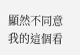顯然不同意我的這個看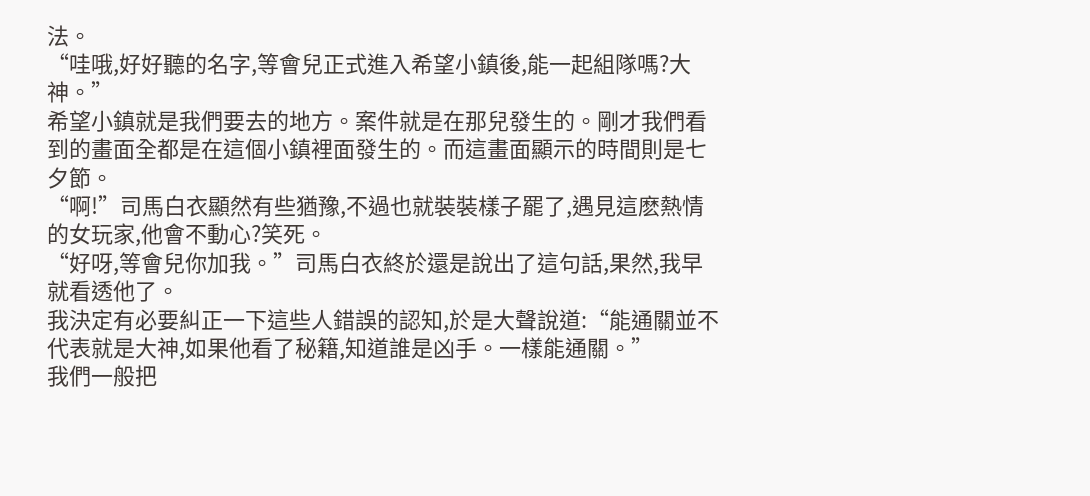法。
“哇哦,好好聽的名字,等會兒正式進入希望小鎮後,能一起組隊嗎?大神。”
希望小鎮就是我們要去的地方。案件就是在那兒發生的。剛才我們看到的畫面全都是在這個小鎮裡面發生的。而這畫面顯示的時間則是七夕節。
“啊!”司馬白衣顯然有些猶豫,不過也就裝裝樣子罷了,遇見這麽熱情的女玩家,他會不動心?笑死。
“好呀,等會兒你加我。”司馬白衣終於還是說出了這句話,果然,我早就看透他了。
我決定有必要糾正一下這些人錯誤的認知,於是大聲說道:“能通關並不代表就是大神,如果他看了秘籍,知道誰是凶手。一樣能通關。”
我們一般把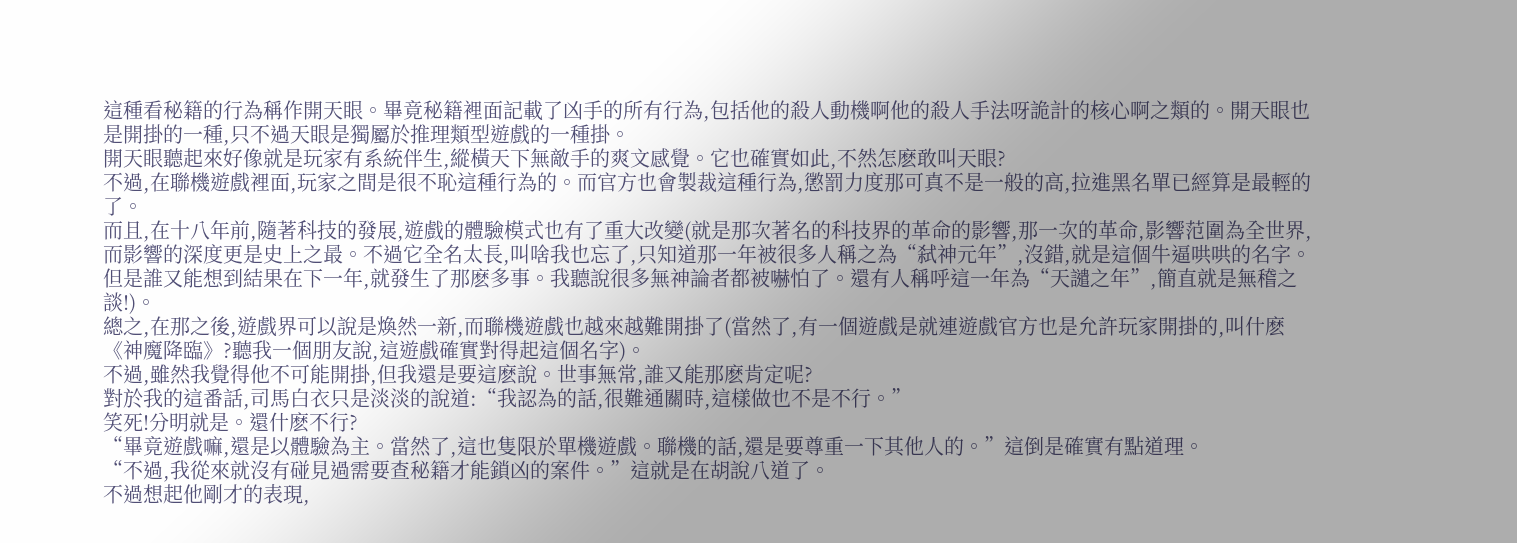這種看秘籍的行為稱作開天眼。畢竟秘籍裡面記載了凶手的所有行為,包括他的殺人動機啊他的殺人手法呀詭計的核心啊之類的。開天眼也是開掛的一種,只不過天眼是獨屬於推理類型遊戲的一種掛。
開天眼聽起來好像就是玩家有系統伴生,縱橫天下無敵手的爽文感覺。它也確實如此,不然怎麽敢叫天眼?
不過,在聯機遊戲裡面,玩家之間是很不恥這種行為的。而官方也會製裁這種行為,懲罰力度那可真不是一般的高,拉進黑名單已經算是最輕的了。
而且,在十八年前,隨著科技的發展,遊戲的體驗模式也有了重大改變(就是那次著名的科技界的革命的影響,那一次的革命,影響范圍為全世界,而影響的深度更是史上之最。不過它全名太長,叫啥我也忘了,只知道那一年被很多人稱之為“弑神元年”,沒錯,就是這個牛逼哄哄的名字。但是誰又能想到結果在下一年,就發生了那麽多事。我聽說很多無神論者都被嚇怕了。還有人稱呼這一年為“天譴之年”,簡直就是無稽之談!)。
總之,在那之後,遊戲界可以說是煥然一新,而聯機遊戲也越來越難開掛了(當然了,有一個遊戲是就連遊戲官方也是允許玩家開掛的,叫什麽《神魔降臨》?聽我一個朋友說,這遊戲確實對得起這個名字)。
不過,雖然我覺得他不可能開掛,但我還是要這麽說。世事無常,誰又能那麽肯定呢?
對於我的這番話,司馬白衣只是淡淡的說道:“我認為的話,很難通關時,這樣做也不是不行。”
笑死!分明就是。還什麽不行?
“畢竟遊戲嘛,還是以體驗為主。當然了,這也隻限於單機遊戲。聯機的話,還是要尊重一下其他人的。”這倒是確實有點道理。
“不過,我從來就沒有碰見過需要查秘籍才能鎖凶的案件。”這就是在胡說八道了。
不過想起他剛才的表現,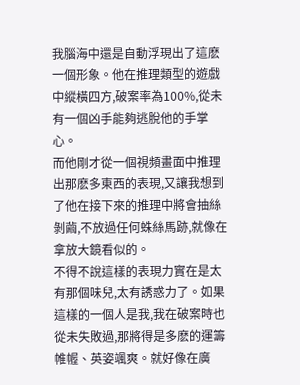我腦海中還是自動浮現出了這麽一個形象。他在推理類型的遊戲中縱橫四方,破案率為100%,從未有一個凶手能夠逃脫他的手掌心。
而他剛才從一個視頻畫面中推理出那麽多東西的表現,又讓我想到了他在接下來的推理中將會抽絲剝繭,不放過任何蛛絲馬跡,就像在拿放大鏡看似的。
不得不說這樣的表現力實在是太有那個味兒,太有誘惑力了。如果這樣的一個人是我,我在破案時也從未失敗過,那將得是多麽的運籌帷幄、英姿颯爽。就好像在廣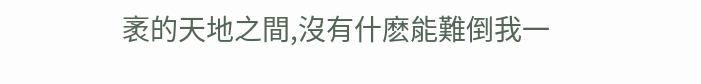袤的天地之間,沒有什麽能難倒我一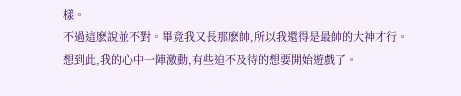樣。
不過這麽說並不對。畢竟我又長那麽帥,所以我還得是最帥的大神才行。
想到此,我的心中一陣激動,有些迫不及待的想要開始遊戲了。